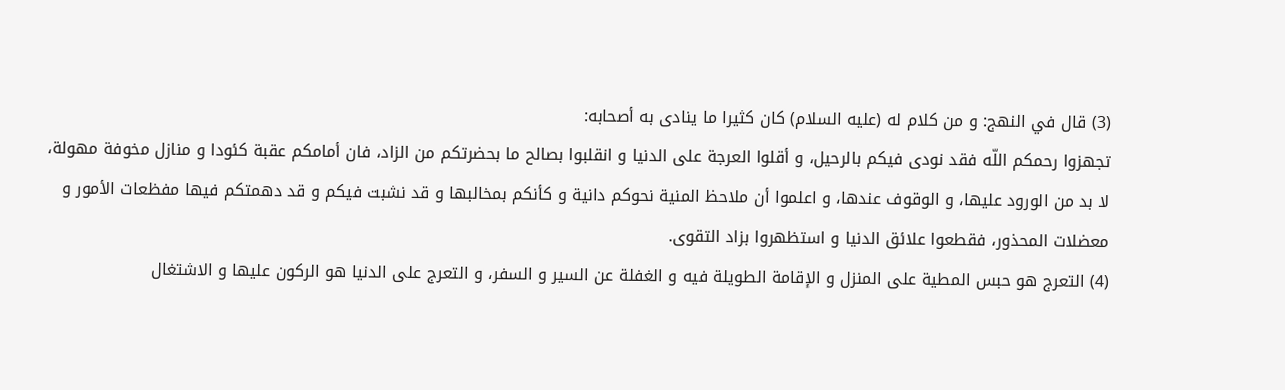(3) قال في النهج: و من كلام له (عليه السلام) كان كثيرا ما ينادى به أصحابه:
تجهزوا رحمكم اللّه فقد نودى فيكم بالرحيل، و أقلوا العرجة على الدنيا و انقلبوا بصالح ما بحضرتكم من الزاد، فان أمامكم عقبة كئودا و منازل مخوفة مهولة، لا بد من الورود عليها، و الوقوف عندها، و اعلموا أن ملاحظ المنية نحوكم دانية و كأنكم بمخالبها و قد نشبت فيكم و قد دهمتكم فيها مفظعات الأمور و معضلات المحذور، فقطعوا علائق الدنيا و استظهروا بزاد التقوى.
(4) التعرج هو حبس المطية على المنزل و الإقامة الطويلة فيه و الغفلة عن السير و السفر، و التعرج على الدنيا هو الركون عليها و الاشتغال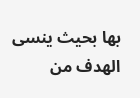بها بحيث ينسى الهدف من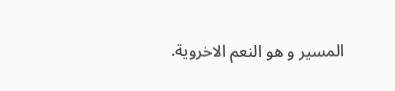المسير و هو النعم الاخروية.